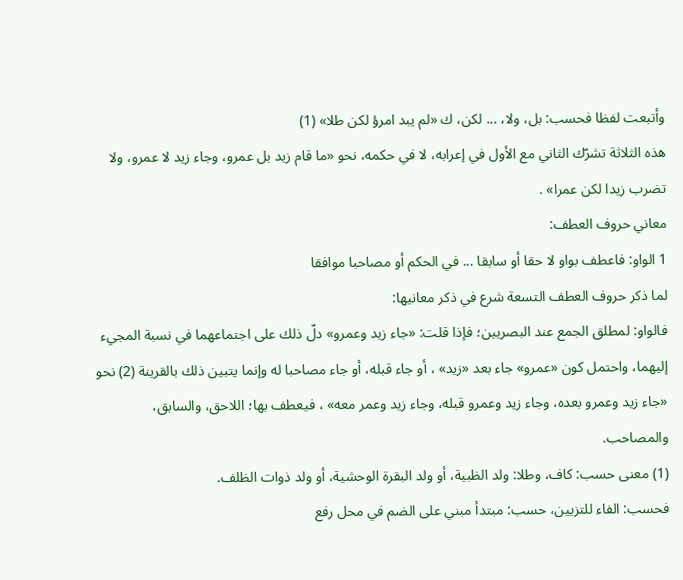وأتبعت لفظا فحسب: بل، ولا، ... لكن، ك «لم يبد امرؤ لكن طلا» (1)
هذه الثلاثة تشرّك الثاني مع الأول في إعرابه، لا في حكمه، نحو «ما قام زيد بل عمرو، وجاء زيد لا عمرو، ولا تضرب زيدا لكن عمرا» .
معاني حروف العطف:
1 الواو: فاعطف بواو لا حقا أو سابقا ... في الحكم أو مصاحبا موافقا
لما ذكر حروف العطف التسعة شرع في ذكر معانيها:
فالواو: لمطلق الجمع عند البصريين؛ فإذا قلت: «جاء زيد وعمرو» دلّ ذلك على اجتماعهما في نسبة المجيء إليهما، واحتمل كون «عمرو» جاء بعد «زيد» ، أو جاء قبله، أو جاء مصاحبا له وإنما يتبين ذلك بالقرينة (2) نحو «جاء زيد وعمرو بعده، وجاء زيد وعمرو قبله، وجاء زيد وعمر معه» ، فيعطف بها؛ اللاحق، والسابق، والمصاحب.
(1) معنى حسب: كاف، وطلا: ولد الظبية، أو ولد البقرة الوحشية، أو ولد ذوات الظلف.
فحسب: الفاء للتزيين، حسب: مبتدأ مبني على الضم في محل رفع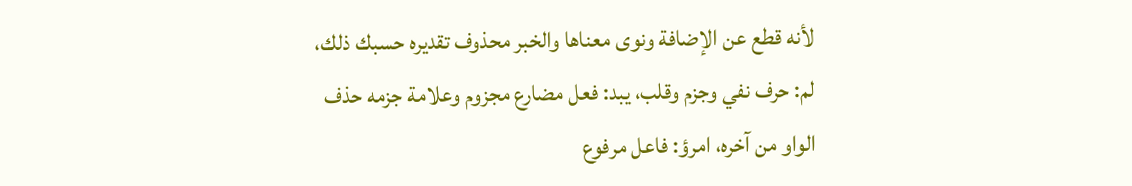لأنه قطع عن الإضافة ونوى معناها والخبر محذوف تقديره حسبك ذلك، لم: حرف نفي وجزم وقلب، يبد: فعل مضارع مجزوم وعلامة جزمه حذف الواو من آخره، امرؤ: فاعل مرفوع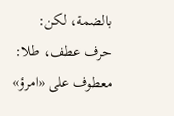بالضمة، لكن: حرف عطف، طلا: معطوف على «امرؤ»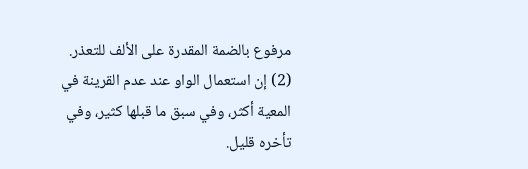مرفوع بالضمة المقدرة على الألف للتعذر.
(2) إن استعمال الواو عند عدم القرينة في المعية أكثر، وفي سبق ما قبلها كثير، وفي تأخره قليل.